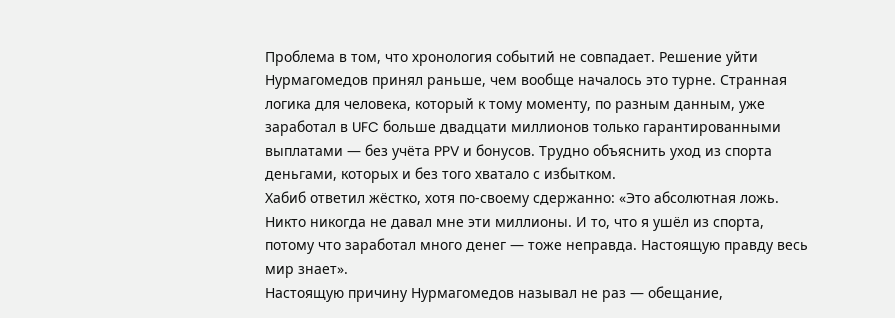Проблема в том, что хронология событий не совпадает. Решение уйти Нурмагомедов принял раньше, чем вообще началось это турне. Странная логика для человека, который к тому моменту, по разным данным, уже заработал в UFC больше двадцати миллионов только гарантированными выплатами — без учёта PPV и бонусов. Трудно объяснить уход из спорта деньгами, которых и без того хватало с избытком.
Хабиб ответил жёстко, хотя по-своему сдержанно: «Это абсолютная ложь. Никто никогда не давал мне эти миллионы. И то, что я ушёл из спорта, потому что заработал много денег — тоже неправда. Настоящую правду весь мир знает».
Настоящую причину Нурмагомедов называл не раз — обещание,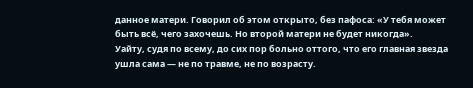данное матери. Говорил об этом открыто, без пафоса: «У тебя может быть всё, чего захочешь. Но второй матери не будет никогда».
Уайту, судя по всему, до сих пор больно оттого, что его главная звезда ушла сама — не по травме, не по возрасту.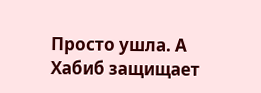Просто ушла. А Хабиб защищает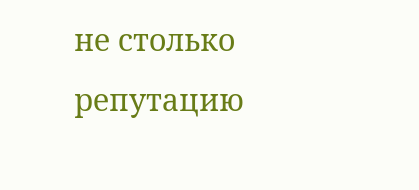не столько репутацию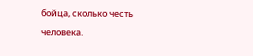бойца, сколько честь человека.